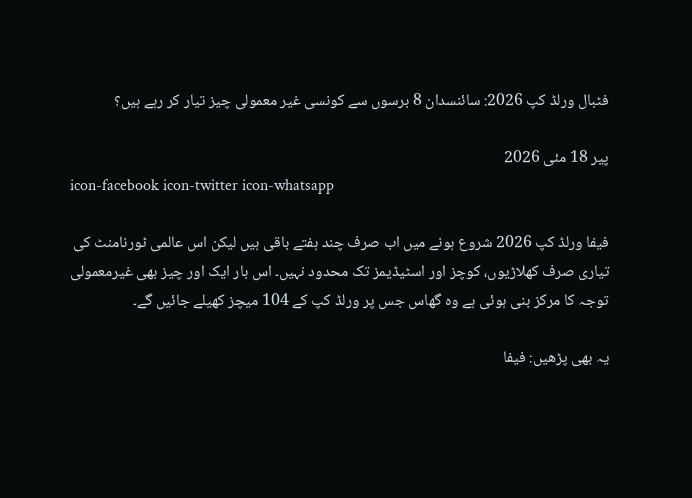فٹبال ورلڈ کپ 2026: سائنسدان 8 برسوں سے کونسی غیر معمولی چیز تیار کر رہے ہیں؟

پیر 18 مئی 2026
icon-facebook icon-twitter icon-whatsapp

فیفا ورلڈ کپ 2026 شروع ہونے میں اب صرف چند ہفتے باقی ہیں لیکن اس عالمی ٹورنامنٹ کی تیاری صرف کھلاڑیوں، کوچز اور اسٹیڈیمز تک محدود نہیں۔ اس بار ایک اور چیز بھی غیرمعمولی توجہ کا مرکز بنی ہوئی ہے وہ گھاس جس پر ورلڈ کپ کے 104 میچز کھیلے جائیں گے۔

یہ بھی پڑھیں: فیفا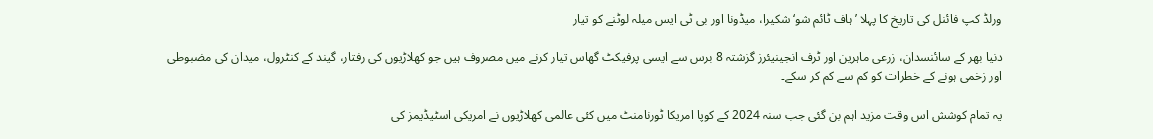ورلڈ کپ فائنل کی تاریخ کا پہلا ’ہاف ٹائم شو‘ شکیرا، میڈونا اور بی ٹی ایس میلہ لوٹنے کو تیار

دنیا بھر کے سائنسدان، زرعی ماہرین اور ٹرف انجینیئرز گزشتہ 8 برس سے ایسی پرفیکٹ گھاس تیار کرنے میں مصروف ہیں جو کھلاڑیوں کی رفتار، گیند کے کنٹرول، میدان کی مضبوطی اور زخمی ہونے کے خطرات کو کم سے کم کر سکے۔

یہ تمام کوشش اس وقت مزید اہم بن گئی جب سنہ 2024 کے کوپا امریکا ٹورنامنٹ میں کئی عالمی کھلاڑیوں نے امریکی اسٹیڈیمز کی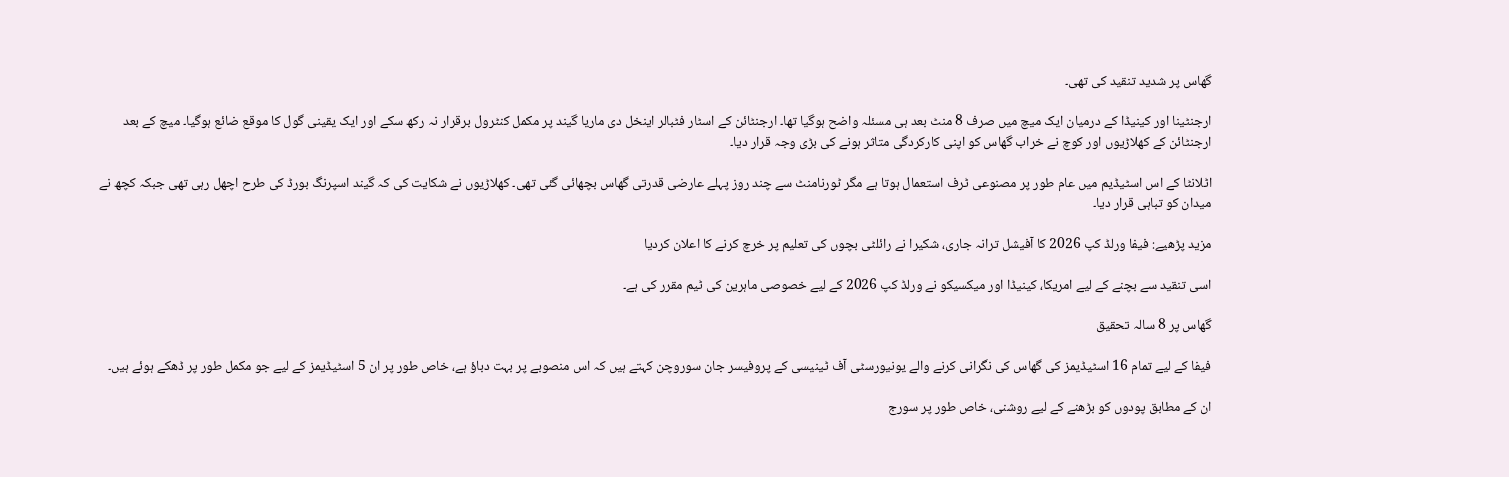گھاس پر شدید تنقید کی تھی۔

ارجنٹینا اور کینیڈا کے درمیان ایک میچ میں صرف 8 منٹ بعد ہی مسئلہ واضح ہوگیا تھا۔ ارجنٹائن کے اسٹار فٹبالر اینخل دی ماریا گیند پر مکمل کنٹرول برقرار نہ رکھ سکے اور ایک یقینی گول کا موقع ضائع ہوگیا۔ میچ کے بعد ارجنٹائن کے کھلاڑیوں اور کوچ نے خراب گھاس کو اپنی کارکردگی متاثر ہونے کی بڑی وجہ قرار دیا۔

اٹلانٹا کے اس اسٹیڈیم میں عام طور پر مصنوعی ٹرف استعمال ہوتا ہے مگر ٹورنامنٹ سے چند روز پہلے عارضی قدرتی گھاس بچھائی گئی تھی۔ کھلاڑیوں نے شکایت کی کہ گیند اسپرنگ بورڈ کی طرح اچھل رہی تھی جبکہ کچھ نے میدان کو تباہی قرار دیا۔

مزید پڑھیے: فیفا ورلڈ کپ 2026 کا آفیشل ترانہ جاری، شکیرا نے رائلٹی بچوں کی تعلیم پر خرچ کرنے کا اعلان کردیا

اسی تنقید سے بچنے کے لیے امریکا، کینیڈا اور میکسیکو نے ورلڈ کپ 2026 کے لیے خصوصی ماہرین کی ٹیم مقرر کی ہے۔

گھاس پر 8 سالہ تحقیق

فیفا کے لیے تمام 16 اسٹیڈیمز کی گھاس کی نگرانی کرنے والے یونیورسٹی آف ٹینیسی کے پروفیسر جان سوروچن کہتے ہیں کہ اس منصوبے پر بہت دباؤ ہے، خاص طور پر ان 5 اسٹیڈیمز کے لیے جو مکمل طور پر ڈھکے ہوئے ہیں۔

ان کے مطابق پودوں کو بڑھنے کے لیے روشنی، خاص طور پر سورج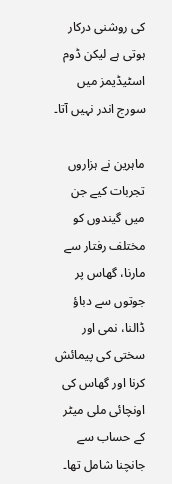کی روشنی درکار ہوتی ہے لیکن ڈوم اسٹیڈیمز میں سورج اندر نہیں آتا۔

ماہرین نے ہزاروں تجربات کیے جن میں گیندوں کو مختلف رفتار سے مارنا، گھاس پر جوتوں سے دباؤ ڈالنا، نمی اور سختی کی پیمائش کرنا اور گھاس کی اونچائی ملی میٹر کے حساب سے جانچنا شامل تھا۔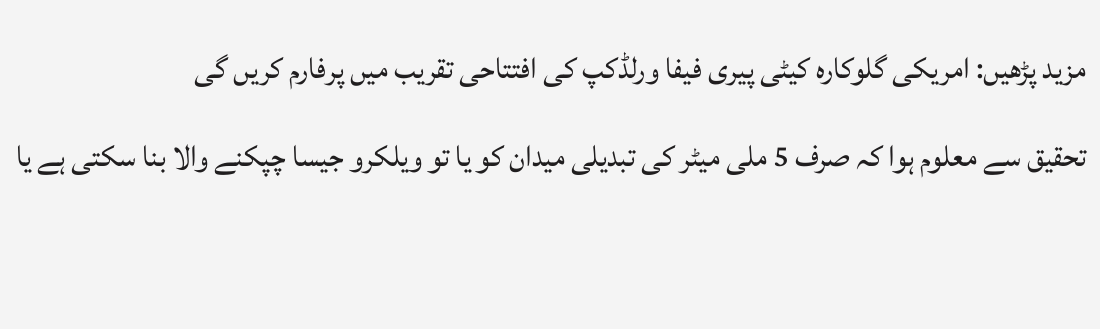مزید پڑھیں: امریکی گلوکارہ کیٹی پیری فیفا ورلڈکپ کی افتتاحی تقریب میں پرفارم کریں گی

تحقیق سے معلوم ہوا کہ صرف 5 ملی میٹر کی تبدیلی میدان کو یا تو ویلکرو جیسا چپکنے والا بنا سکتی ہے یا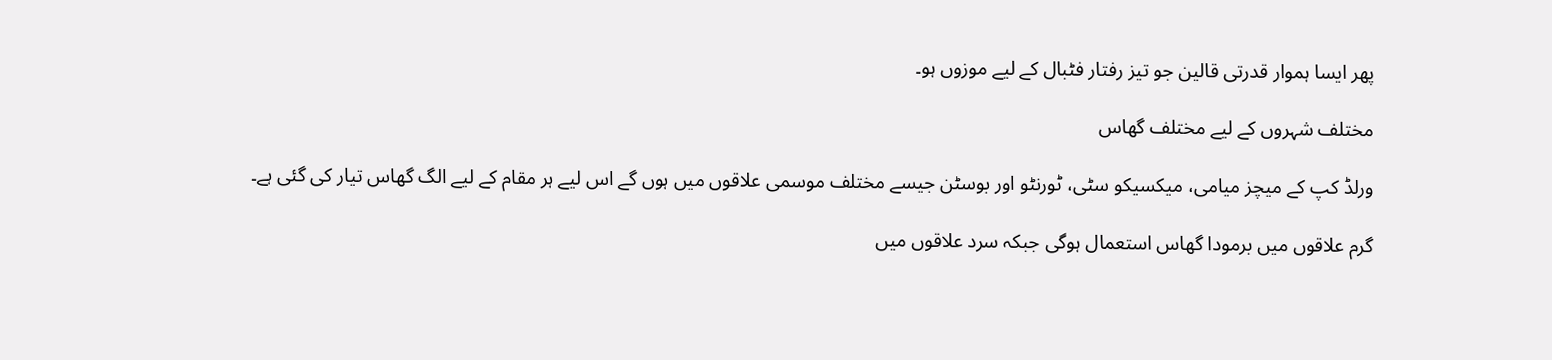پھر ایسا ہموار قدرتی قالین جو تیز رفتار فٹبال کے لیے موزوں ہو۔

مختلف شہروں کے لیے مختلف گھاس

ورلڈ کپ کے میچز میامی، میکسیکو سٹی، ٹورنٹو اور بوسٹن جیسے مختلف موسمی علاقوں میں ہوں گے اس لیے ہر مقام کے لیے الگ گھاس تیار کی گئی ہے۔

گرم علاقوں میں برمودا گھاس استعمال ہوگی جبکہ سرد علاقوں میں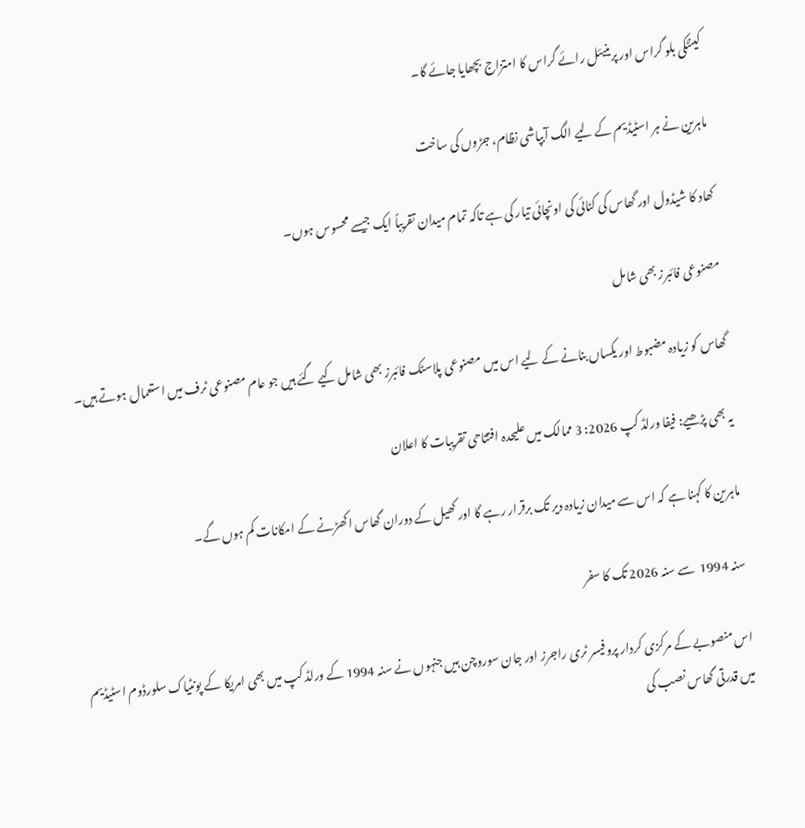کینٹکی بلو گراس اور پرینیئل رائے گراس کا امتزاج بچھایا جائے گا۔

ماہرین نے ہر اسٹیڈیم کے لیے الگ آبپاشی نظام، جڑوں کی ساخت

کھاد کا شیڈول اور گھاس کی کٹائی کی اونچائی تیار کی ہے تاکہ تمام میدان تقریباً ایک جیسے محسوس ہوں۔

مصنوعی فائبرز بھی شامل

گھاس کو زیادہ مضبوط اور یکساں بنانے کے لیے اس میں مصنوعی پلاسٹک فائبرز بھی شامل کیے گئے ہیں جو عام مصنوعی ٹرف میں استعمال ہوتے ہیں۔

یہ بھی پڑھیے: فیفا ورلڈ کپ 2026: 3 ممالک میں علیحدہ افتتاحی تقریبات کا اعلان

ماہرین کا کہنا ہے کہ اس سے میدان زیادہ دیر تک برقرار رہے گا اور کھیل کے دوران گھاس اکھڑنے کے امکانات کم ہوں گے۔

سنہ 1994  سے سنہ 2026 تک کا سفر

اس منصوبے کے مرکزی کردار پروفیسر ٹری راجرز اور جان سوروچن ہیں جنہوں نے سنہ 1994 کے ورلڈ کپ میں بھی امریکا کے پونٹیاک سلورڈوم اسٹیڈیم میں قدرتی گھاس نصب کی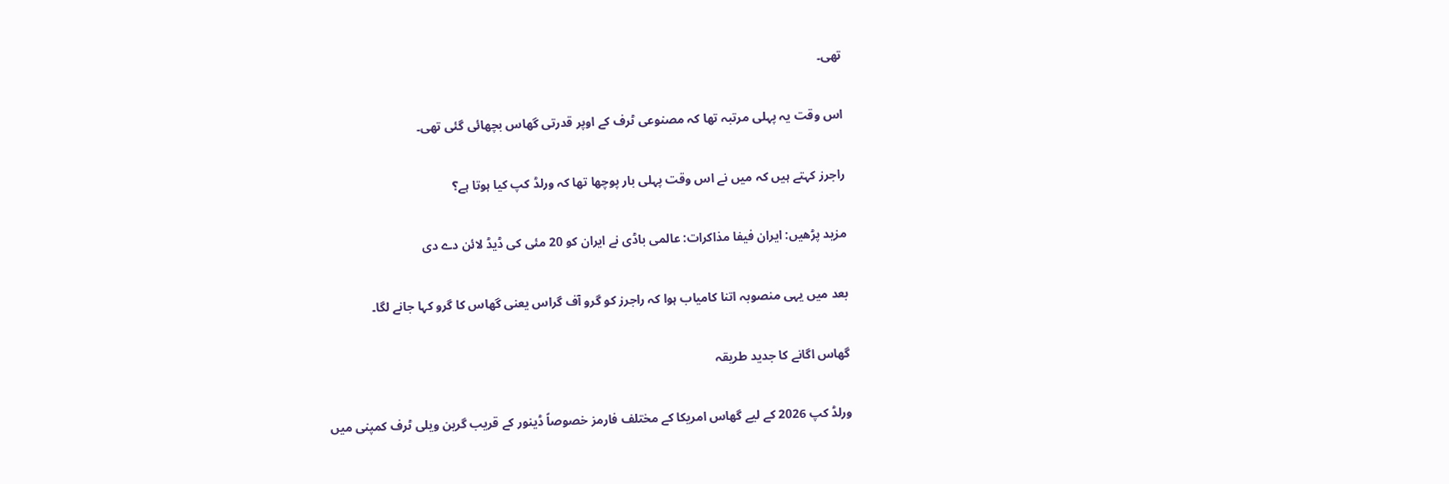تھی۔

اس وقت یہ پہلی مرتبہ تھا کہ مصنوعی ٹرف کے اوپر قدرتی گھاس بچھائی گئی تھی۔

راجرز کہتے ہیں کہ میں نے اس وقت پہلی بار پوچھا تھا کہ ورلڈ کپ کیا ہوتا ہے؟

مزید پڑھیں: ایران فیفا مذاکرات: عالمی باڈی نے ایران کو 20 مئی کی ڈیڈ لائن دے دی

بعد میں یہی منصوبہ اتنا کامیاب ہوا کہ راجرز کو گرو آف گراس یعنی گھاس کا گرو کہا جانے لگا۔

گھاس اگانے کا جدید طریقہ

ورلڈ کپ 2026 کے لیے گھاس امریکا کے مختلف فارمز خصوصاً ڈینور کے قریب گرین ویلی ٹرف کمپنی میں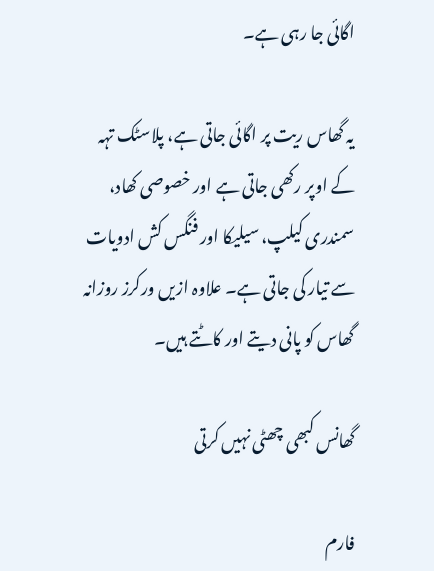اگائی جا رہی ہے۔

یہ گھاس ریت پر اگائی جاتی ہے، پلاسٹک تہہ کے اوپر رکھی جاتی ہے اور خصوصی کھاد، سمندری کیلپ، سیلیکا اور فنگس کش ادویات سے تیار کی جاتی ہے۔ علاوہ ازیں ورکرز روزانہ گھاس کو پانی دیتے اور کاٹتے ہیں۔

گھانس کبھی چھٹی نہیں کرتی

فارم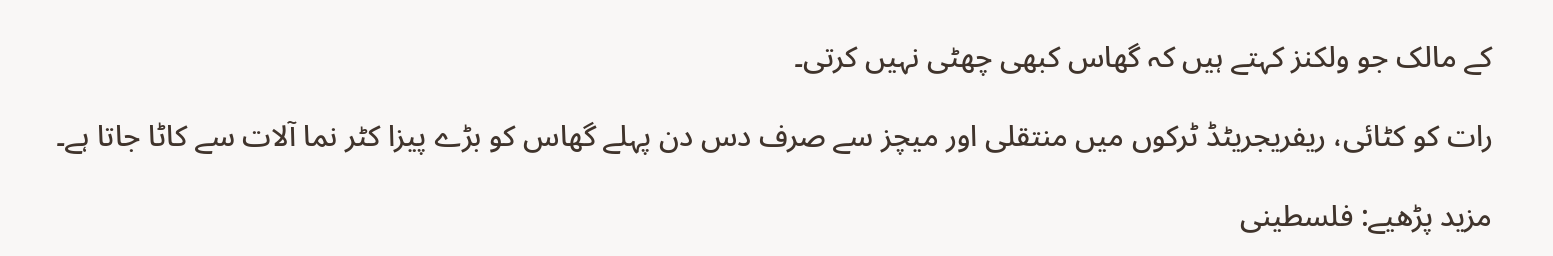کے مالک جو ولکنز کہتے ہیں کہ گھاس کبھی چھٹی نہیں کرتی۔

رات کو کٹائی، ریفریجریٹڈ ٹرکوں میں منتقلی اور میچز سے صرف دس دن پہلے گھاس کو بڑے پیزا کٹر نما آلات سے کاٹا جاتا ہے۔

مزید پڑھیے: فلسطینی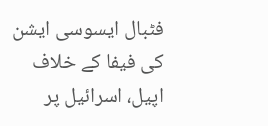فٹبال ایسوسی ایشن کی فیفا کے خلاف اپیل، اسرائیل پر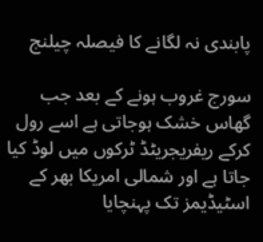پابندی نہ لگانے کا فیصلہ چیلنج

سورج غروب ہونے کے بعد جب گھاس خشک ہوجاتی ہے اسے رول کرکے ریفریجریٹڈ ٹرکوں میں لوڈ کیا جاتا ہے اور شمالی امریکا بھر کے اسٹیڈیمز تک پہنچایا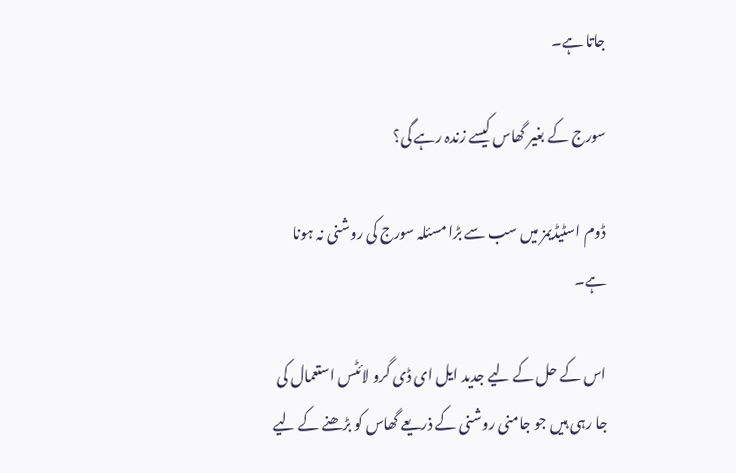جاتا ہے۔

سورج کے بغیر گھاس کیسے زندہ رہے گی؟

ڈوم اسٹیڈیمز میں سب سے بڑا مسئلہ سورج کی روشنی نہ ہونا ہے۔

اس کے حل کے لیے جدید ایل ای ڈی گرو لائٹس استعمال کی جا رہی ہیں جو جامنی روشنی کے ذریعے گھاس کو بڑھنے کے لیے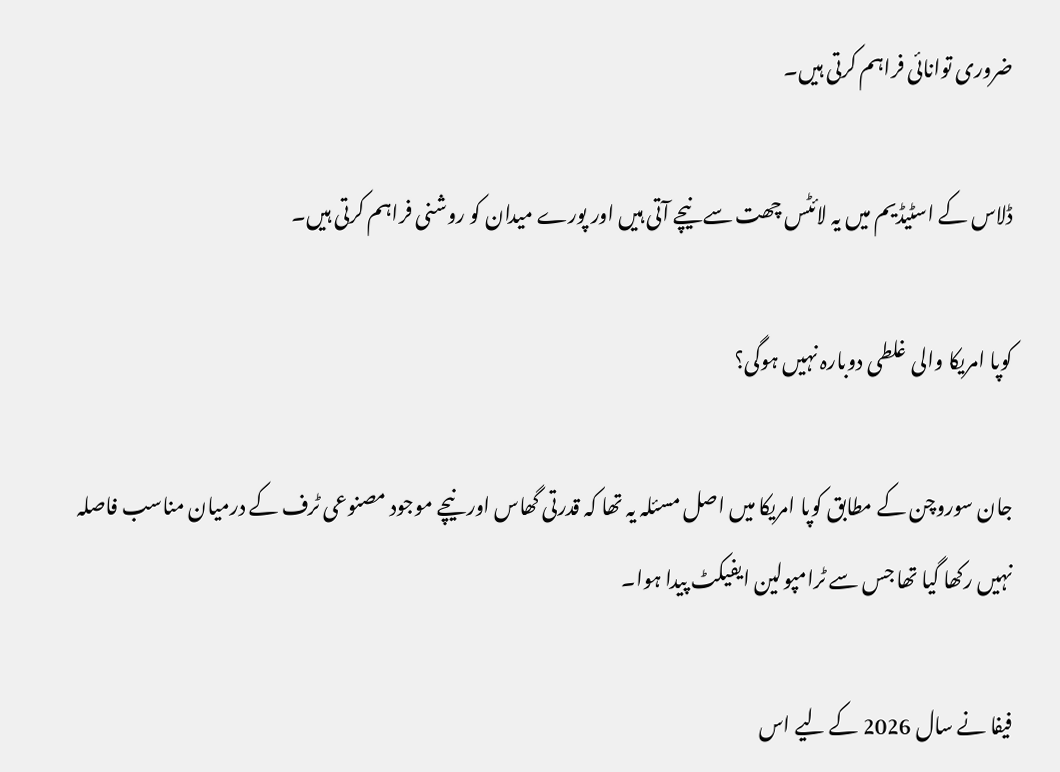ضروری توانائی فراہم کرتی ہیں۔

ڈلاس کے اسٹیڈیم میں یہ لائٹس چھت سے نیچے آتی ہیں اور پورے میدان کو روشنی فراہم کرتی ہیں۔

کوپا امریکا والی غلطی دوبارہ نہیں ہوگی؟

جان سوروچن کے مطابق کوپا امریکا میں اصل مسئلہ یہ تھا کہ قدرتی گھاس اور نیچے موجود مصنوعی ٹرف کے درمیان مناسب فاصلہ نہیں رکھا گیا تھا جس سے ٹرامپولین ایفیکٹ پیدا ہوا۔

فیفا نے سال 2026 کے لیے اس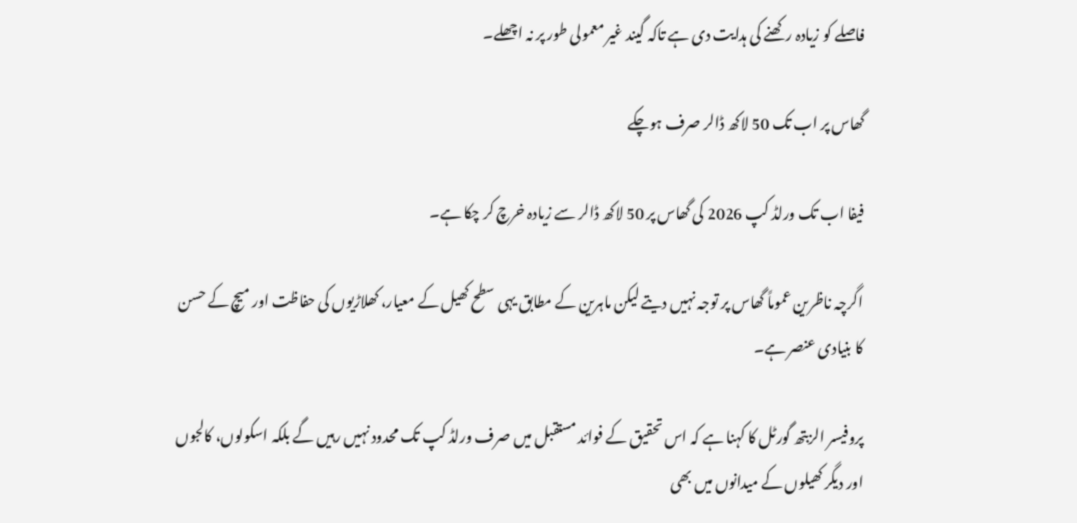فاصلے کو زیادہ رکھنے کی ہدایت دی ہے تاکہ گیند غیر معمولی طور پر نہ اچھلے۔

گھاس پر اب تک 50 لاکھ ڈالر صرف ہوچکے

فیفا اب تک ورلڈ کپ 2026 کی گھاس پر 50 لاکھ ڈالر سے زیادہ خرچ کر چکا ہے۔

اگرچہ ناظرین عموماً گھاس پر توجہ نہیں دیتے لیکن ماہرین کے مطابق یہی سطح کھیل کے معیار، کھلاڑیوں کی حفاظت اور میچ کے حسن کا بنیادی عنصر ہے۔

پروفیسر الزبتھ گورٹل کا کہنا ہے کہ اس تحقیق کے فوائد مستقبل میں صرف ورلڈ کپ تک محدود نہیں رہیں گے بلکہ اسکولوں، کالجوں اور دیگر کھیلوں کے میدانوں میں بھی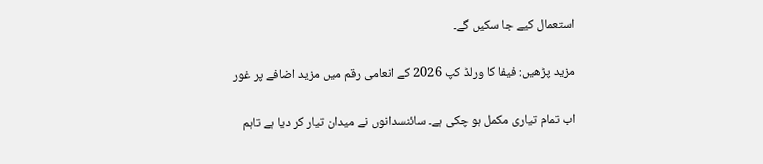استعمال کیے جا سکیں گے۔

مزید پڑھیں: فیفا کا ورلڈ کپ 2026 کے انعامی رقم میں مزید اضافے پر غور

اب تمام تیاری مکمل ہو چکی ہے۔ سائنسدانوں نے میدان تیار کر دیا ہے تاہم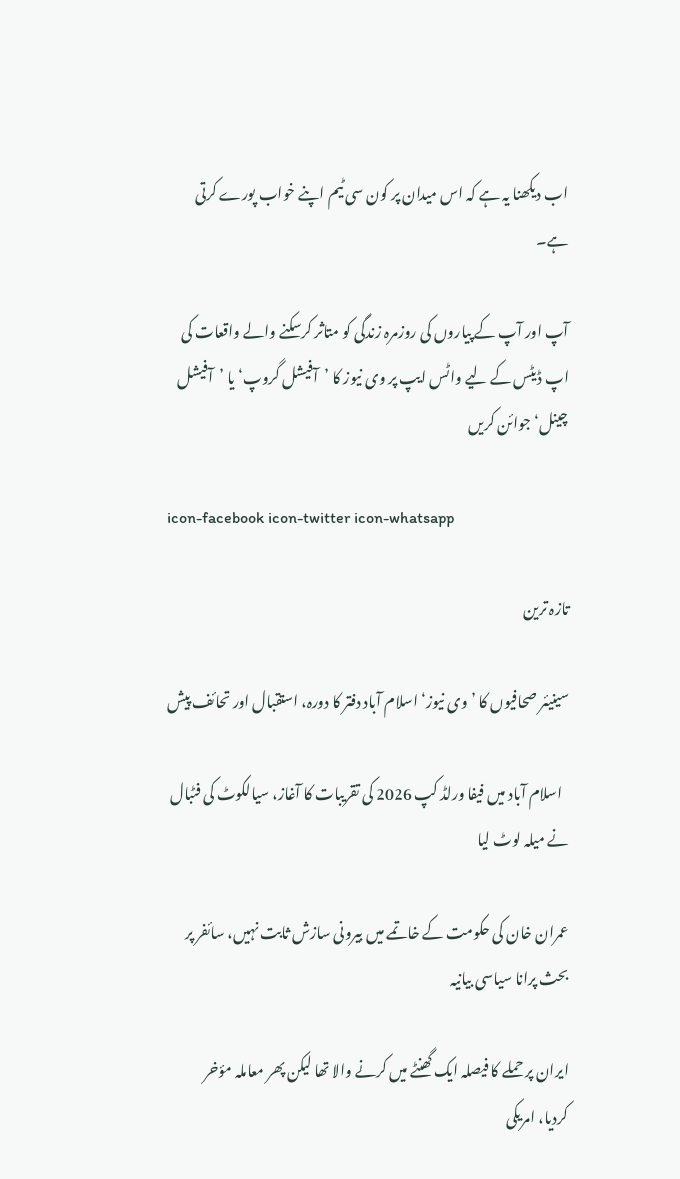اب دیکھنا یہ ہے کہ اس میدان پر کون سی ٹیم اپنے خواب پورے کرتی ہے۔

آپ اور آپ کے پیاروں کی روزمرہ زندگی کو متاثر کرسکنے والے واقعات کی اپ ڈیٹس کے لیے واٹس ایپ پر وی نیوز کا ’آفیشل گروپ‘ یا ’آفیشل چینل‘ جوائن کریں

icon-facebook icon-twitter icon-whatsapp

تازہ ترین

سینیئر صحافیوں کا ’وی نیوز‘ اسلام آباد دفتر کا دورہ، استقبال اور تحائف پیش

  اسلام آباد میں فیفا ورلڈ کپ 2026 کی تقریبات کا آغاز، سیالکوٹ کی فٹبال نے میلہ لوٹ لیا

عمران خان کی حکومت کے خاتمے میں بیرونی سازش ثابت نہیں، سائفر پر بحث پرانا سیاسی بیانیہ

ایران پر حملے کا فیصلہ ایک گھنٹے میں کرنے والا تھا لیکن پھر معاملہ مؤخر کردیا، امریکی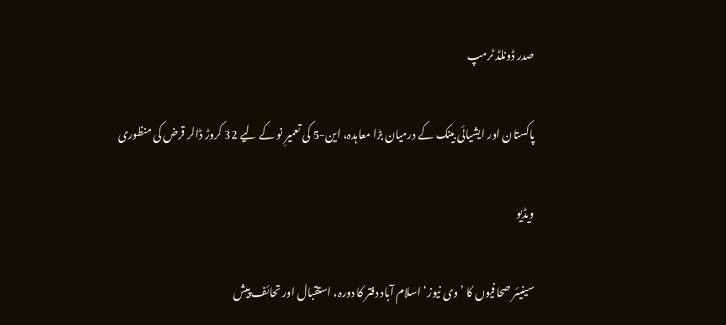صدر ڈونلڈ ٹرمپ

پاکستان اور ایشیائی بینک کے درمیان بڑا معاہدہ، این-5 کی تعمیرِ نو کے لیے 32 کروڑ ڈالر قرض کی منظوری

ویڈیو

سینیئر صحافیوں کا ’وی نیوز‘ اسلام آباد دفتر کا دورہ، استقبال اور تحائف پیش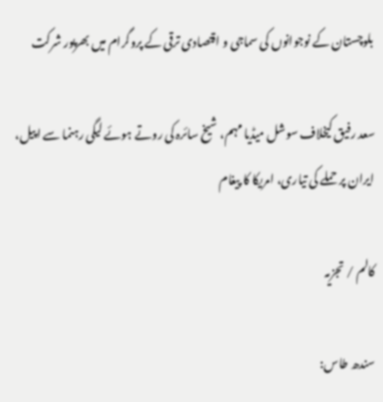بلوچستان کے نوجوانوں کی سماجی و اقتصادی ترقی کے پروگرام میں بھرپور شرکت

سعد رفیق کیخلاف سوشل میڈیا مہم، شیخ سائرہ کی روتے ہوئے لیگی رہنما سے اپیل، ایران پر حملے کی تیاری، امریکا کا پیغام

کالم / تجزیہ

سندھ طاس: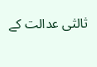ثالثی عدالت کے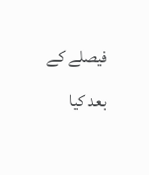فیصلے کے بعد کیا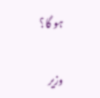ہو گا؟

وزیر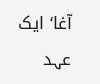آغا‘ ایک عہد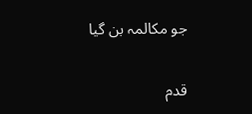جو مکالمہ بن گیا

قدم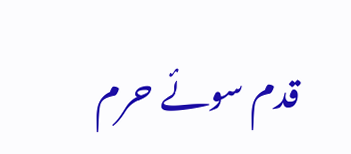قدم سوئے حرم